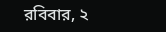রবিবার, ২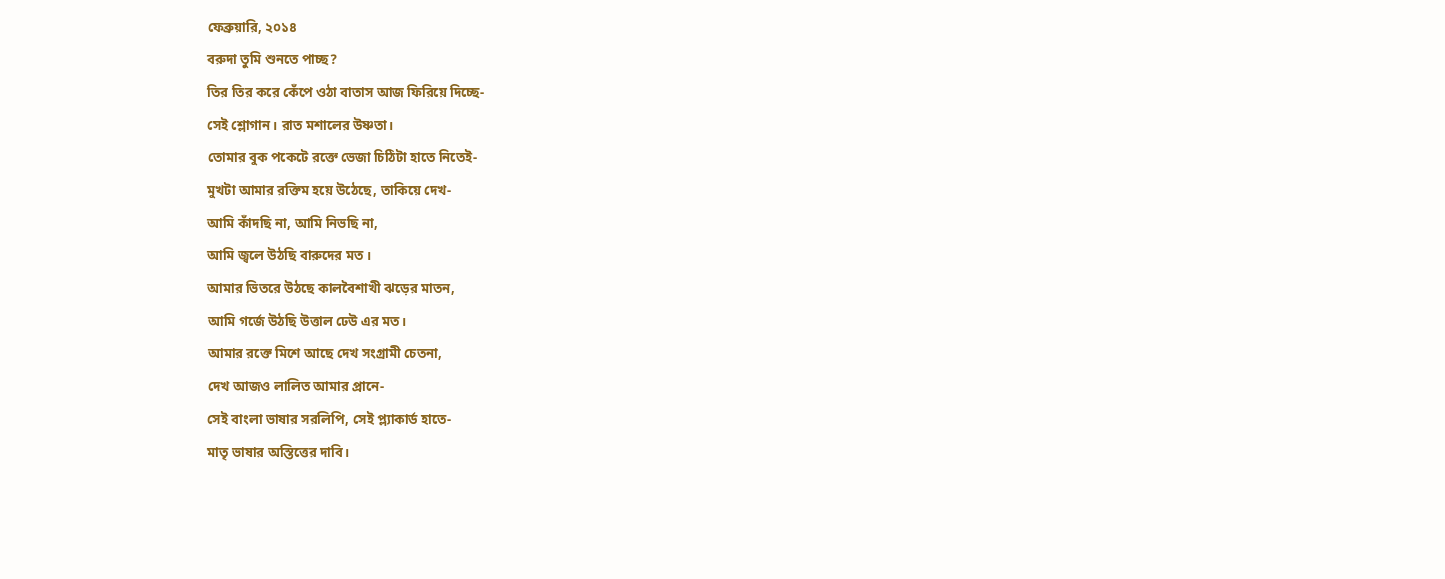ফেব্রুয়ারি, ২০১৪
বরুদা তুমি শুনতে পাচ্ছ?
তির তির করে কেঁপে ওঠা বাতাস আজ ফিরিয়ে দিচ্ছে-
সেই শ্লোগান। রাত মশালের উষ্ণতা।
তোমার বুক পকেটে রক্তে ভেজা চিঠিটা হাতে নিতেই-
মুখটা আমার রক্তিম হয়ে উঠেছে, তাকিয়ে দেখ-
আমি কাঁদছি না, আমি নিভছি না,
আমি জ্বলে উঠছি বারুদের মত ।
আমার ভিতরে উঠছে কালবৈশাখী ঝড়ের মাতন,
আমি গর্জে উঠছি উত্তাল ঢেউ এর মত।
আমার রক্তে মিশে আছে দেখ সংগ্রামী চেতনা,
দেখ আজও লালিত আমার প্রানে-
সেই বাংলা ভাষার সরলিপি, সেই প্ল্যাকার্ড হাতে-
মাতৃ ভাষার অস্তিত্তের দাবি।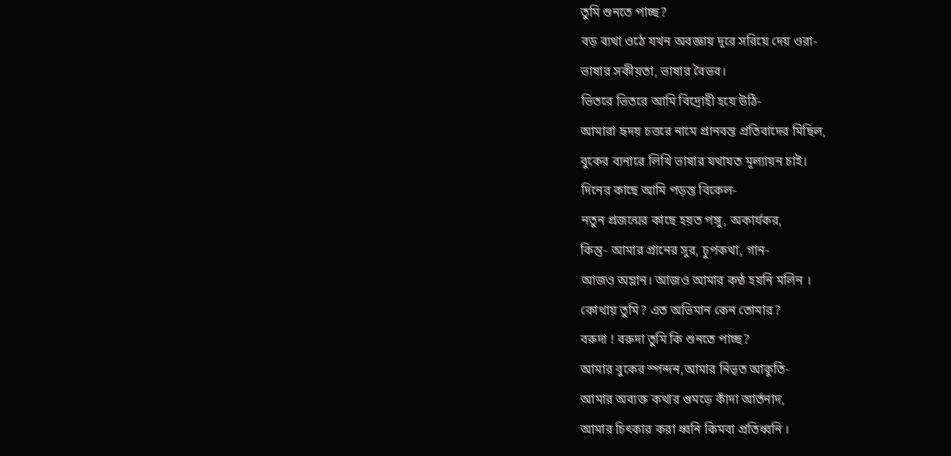তুমি শুনতে পাচ্ছ?
বড় ব্যথা ওঠে যখন অবজ্ঞায় দূরে সরিয়ে দেয় ওরা-
ভাষার সকীয়তা, ভাষার বৈভব।
ভিতরে ভিতরে আমি বিদ্রোহী হয়ে উঠি-
আমারা হৃদয় চত্তরে নামে প্রানবন্ত প্রতিবাদের মিছিল,
বুকের ব্যনারে লিখি ভাষার যথাযত মূল্যায়ন চাই।
দিনের কাছে আমি পড়ন্ত বিকেল-
নতুন প্রজন্মের কাছে হয়ত পঙ্গু, অকার্যকর,
কিন্তু- আমার প্রানের সুর, চুপকথা, গান-
আজও অম্লান। আজও আমার কণ্ঠ হয়নি মলিন ।
কোথায় তুমি? এত অভিমান কেন তোমার?
বরুদা ! বরুদা তুমি কি শুনতে পাচ্ছ?
আমার বুকের স্পন্দন,আমার নিভৃত আকুতি-
আমার অব্যক্ত কথার গুমড়ে কাঁদা আর্তনাদ,
আমার চিৎকার করা ধ্বনি কিমবা প্রতিধ্বনি ।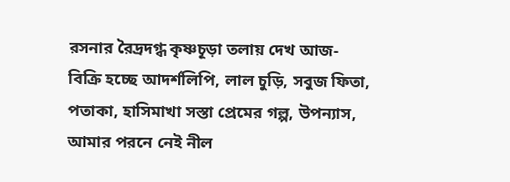রসনার রৈদ্রদগ্ধ কৃষ্ণচূড়া তলায় দেখ আজ-
বিক্রি হচ্ছে আদর্শলিপি, লাল চুড়ি, সবুজ ফিতা,
পতাকা, হাসিমাখা সস্তা প্রেমের গল্প, উপন্যাস,
আমার পরনে নেই নীল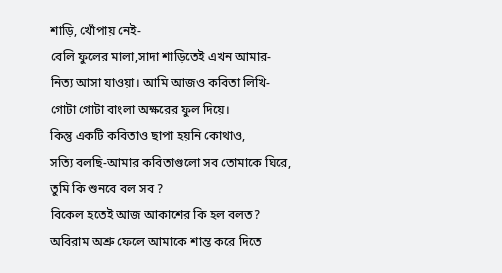শাড়ি, খোঁপায় নেই-
বেলি ফুলের মালা,সাদা শাড়িতেই এখন আমার-
নিত্য আসা যাওয়া। আমি আজও কবিতা লিখি-
গোটা গোটা বাংলা অক্ষরের ফুল দিয়ে।
কিন্তু একটি কবিতাও ছাপা হয়নি কোথাও,
সত্যি বলছি-আমার কবিতাগুলো সব তোমাকে ঘিরে,
তুমি কি শুনবে বল সব ?
বিকেল হতেই আজ আকাশের কি হল বলত?
অবিরাম অশ্রু ফেলে আমাকে শান্ত করে দিতে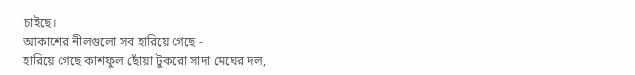চাইছে।
আকাশের নীলগুলো সব হারিয়ে গেছে -
হারিয়ে গেছে কাশফুল ছোঁয়া টুকরো সাদা মেঘের দল,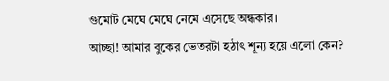গুমোট মেঘে মেঘে নেমে এসেছে অন্ধকার।
আচ্ছা! আমার বুকের ভেতরটা হঠাৎ শূন্য হয়ে এলো কেন?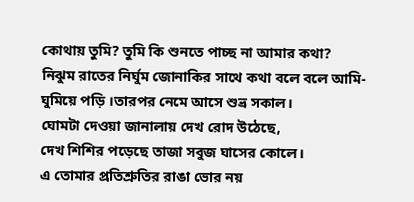কোথায় তুমি? তুমি কি শুনতে পাচ্ছ না আমার কথা?
নিঝুম রাতের নির্ঘুম জোনাকির সাথে কথা বলে বলে আমি-
ঘুমিয়ে পড়ি ।তারপর নেমে আসে শুভ্র সকাল।
ঘোমটা দেওয়া জানালায় দেখ রোদ উঠেছে,
দেখ শিশির পড়েছে তাজা সবুজ ঘাসের কোলে।
এ তোমার প্রতিশ্রুতির রাঙা ভোর নয়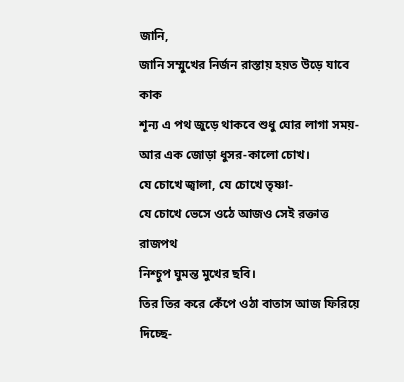জানি,
জানি সম্মুখের নির্জন রাস্তায় হয়ত উড়ে যাবে কাক
শূন্য এ পথ জুড়ে থাকবে শুধু ঘোর লাগা সময়-
আর এক জোড়া ধুসর-কালো চোখ।
যে চোখে জ্বালা, যে চোখে তৃষ্ণা-
যে চোখে ভেসে ওঠে আজও সেই রক্তাত্ত রাজপথ
নিশ্চুপ ঘুমন্ত মুখের ছবি।
তির তির করে কেঁপে ওঠা বাতাস আজ ফিরিয়ে দিচ্ছে-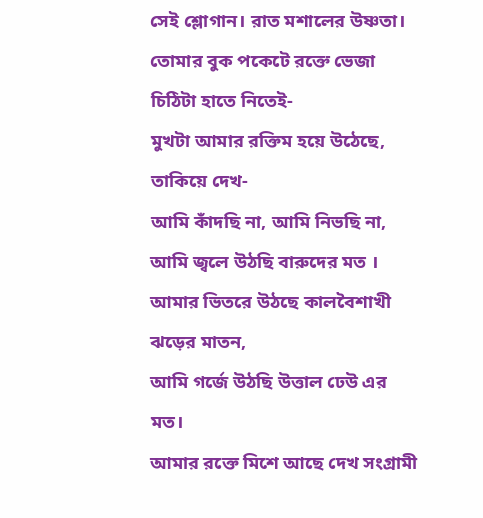সেই শ্লোগান। রাত মশালের উষ্ণতা।
তোমার বুক পকেটে রক্তে ভেজা চিঠিটা হাতে নিতেই-
মুখটা আমার রক্তিম হয়ে উঠেছে, তাকিয়ে দেখ-
আমি কাঁদছি না, আমি নিভছি না,
আমি জ্বলে উঠছি বারুদের মত ।
আমার ভিতরে উঠছে কালবৈশাখী ঝড়ের মাতন,
আমি গর্জে উঠছি উত্তাল ঢেউ এর মত।
আমার রক্তে মিশে আছে দেখ সংগ্রামী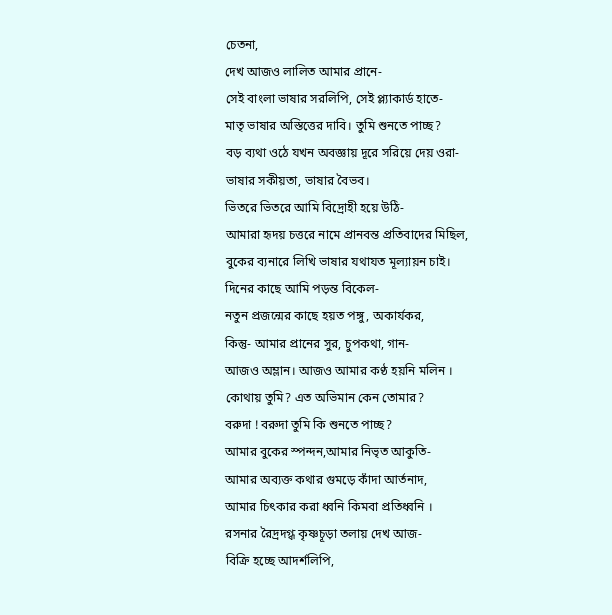চেতনা,
দেখ আজও লালিত আমার প্রানে-
সেই বাংলা ভাষার সরলিপি, সেই প্ল্যাকার্ড হাতে-
মাতৃ ভাষার অস্তিত্তের দাবি। তুমি শুনতে পাচ্ছ?
বড় ব্যথা ওঠে যখন অবজ্ঞায় দূরে সরিয়ে দেয় ওরা-
ভাষার সকীয়তা, ভাষার বৈভব।
ভিতরে ভিতরে আমি বিদ্রোহী হয়ে উঠি-
আমারা হৃদয় চত্তরে নামে প্রানবন্ত প্রতিবাদের মিছিল,
বুকের ব্যনারে লিখি ভাষার যথাযত মূল্যায়ন চাই।
দিনের কাছে আমি পড়ন্ত বিকেল-
নতুন প্রজন্মের কাছে হয়ত পঙ্গু, অকার্যকর,
কিন্তু- আমার প্রানের সুর, চুপকথা, গান-
আজও অম্লান। আজও আমার কণ্ঠ হয়নি মলিন ।
কোথায় তুমি? এত অভিমান কেন তোমার?
বরুদা ! বরুদা তুমি কি শুনতে পাচ্ছ?
আমার বুকের স্পন্দন,আমার নিভৃত আকুতি-
আমার অব্যক্ত কথার গুমড়ে কাঁদা আর্তনাদ,
আমার চিৎকার করা ধ্বনি কিমবা প্রতিধ্বনি ।
রসনার রৈদ্রদগ্ধ কৃষ্ণচূড়া তলায় দেখ আজ-
বিক্রি হচ্ছে আদর্শলিপি,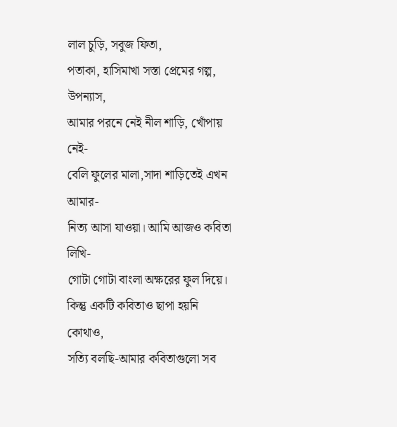লাল চুড়ি, সবুজ ফিতা,
পতাকা, হাসিমাখা সস্তা প্রেমের গল্প, উপন্যাস,
আমার পরনে নেই নীল শাড়ি, খোঁপায় নেই-
বেলি ফুলের মালা,সাদা শাড়িতেই এখন আমার-
নিত্য আসা যাওয়া। আমি আজও কবিতা লিখি-
গোটা গোটা বাংলা অক্ষরের ফুল দিয়ে।
কিন্তু একটি কবিতাও ছাপা হয়নি কোথাও,
সত্যি বলছি-আমার কবিতাগুলো সব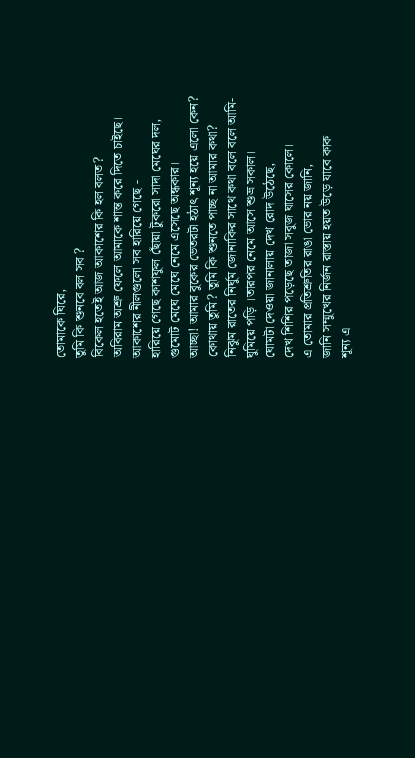তোমাকে ঘিরে,
তুমি কি শুনবে বল সব ?
বিকেল হতেই আজ আকাশের কি হল বলত?
অবিরাম অশ্রু ফেলে আমাকে শান্ত করে দিতে চাইছে।
আকাশের নীলগুলো সব হারিয়ে গেছে -
হারিয়ে গেছে কাশফুল ছোঁয়া টুকরো সাদা মেঘের দল,
গুমোট মেঘে মেঘে নেমে এসেছে অন্ধকার।
আচ্ছা! আমার বুকের ভেতরটা হঠাৎ শূন্য হয়ে এলো কেন?
কোথায় তুমি? তুমি কি শুনতে পাচ্ছ না আমার কথা?
নিঝুম রাতের নির্ঘুম জোনাকির সাথে কথা বলে বলে আমি-
ঘুমিয়ে পড়ি ।তারপর নেমে আসে শুভ্র সকাল।
ঘোমটা দেওয়া জানালায় দেখ রোদ উঠেছে,
দেখ শিশির পড়েছে তাজা সবুজ ঘাসের কোলে।
এ তোমার প্রতিশ্রুতির রাঙা ভোর নয় জানি,
জানি সম্মুখের নির্জন রাস্তায় হয়ত উড়ে যাবে কাক
শূন্য এ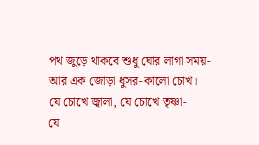পথ জুড়ে থাকবে শুধু ঘোর লাগা সময়-
আর এক জোড়া ধুসর-কালো চোখ।
যে চোখে জ্বালা, যে চোখে তৃষ্ণা-
যে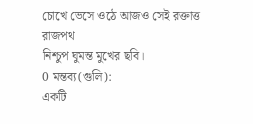চোখে ভেসে ওঠে আজও সেই রক্তাত্ত রাজপথ
নিশ্চুপ ঘুমন্ত মুখের ছবি।
0 মন্তব্য(গুলি):
একটি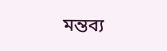মন্তব্য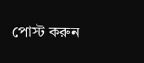পোস্ট করুন